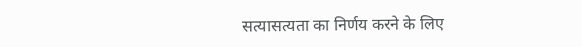सत्यासत्यता का निर्णय करने के लिए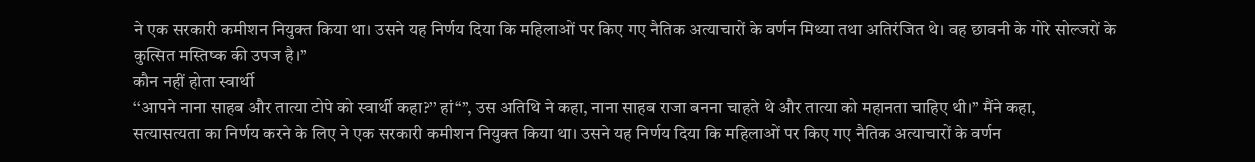ने एक सरकारी कमीशन नियुक्त किया था। उसने यह निर्णय दिया कि महिलाओं पर किए गए नैतिक अत्याचारों के वर्णन मिथ्या तथा अतिरंजित थे। वह छावनी के गोरे सोल्जरों के कुत्सित मस्तिष्क की उपज है।’’
कौन नहीं होता स्वार्थी
‘‘आपने नाना साहब और तात्या टोपे को स्वार्थी कहा?’’ हां‘‘’’, उस अतिथि ने कहा, नाना साहब राजा बनना चाहते थे और तात्या को महानता चाहिए थी।’’ मैंने कहा,
सत्यासत्यता का निर्णय करने के लिए ने एक सरकारी कमीशन नियुक्त किया था। उसने यह निर्णय दिया कि महिलाओं पर किए गए नैतिक अत्याचारों के वर्णन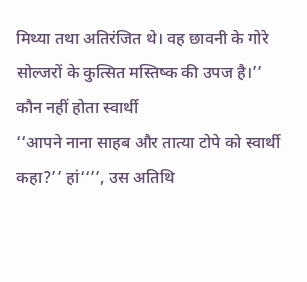मिथ्या तथा अतिरंजित थे। वह छावनी के गोरे सोल्जरों के कुत्सित मस्तिष्क की उपज है।’’
कौन नहीं होता स्वार्थी
‘‘आपने नाना साहब और तात्या टोपे को स्वार्थी कहा?’’ हां‘‘’’, उस अतिथि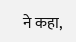ने कहा,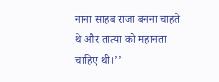नाना साहब राजा बनना चाहते थे और तात्या को महानता चाहिए थी।’’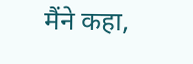मैंने कहा,